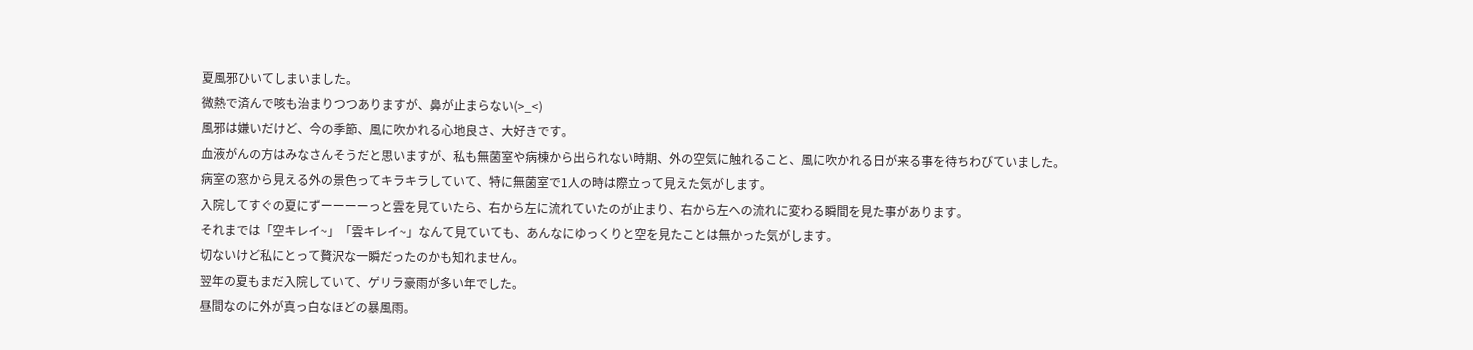夏風邪ひいてしまいました。
微熱で済んで咳も治まりつつありますが、鼻が止まらない(>_<)
風邪は嫌いだけど、今の季節、風に吹かれる心地良さ、大好きです。
血液がんの方はみなさんそうだと思いますが、私も無菌室や病棟から出られない時期、外の空気に触れること、風に吹かれる日が来る事を待ちわびていました。
病室の窓から見える外の景色ってキラキラしていて、特に無菌室で1人の時は際立って見えた気がします。
入院してすぐの夏にずーーーーっと雲を見ていたら、右から左に流れていたのが止まり、右から左への流れに変わる瞬間を見た事があります。
それまでは「空キレイ~」「雲キレイ~」なんて見ていても、あんなにゆっくりと空を見たことは無かった気がします。
切ないけど私にとって贅沢な一瞬だったのかも知れません。
翌年の夏もまだ入院していて、ゲリラ豪雨が多い年でした。
昼間なのに外が真っ白なほどの暴風雨。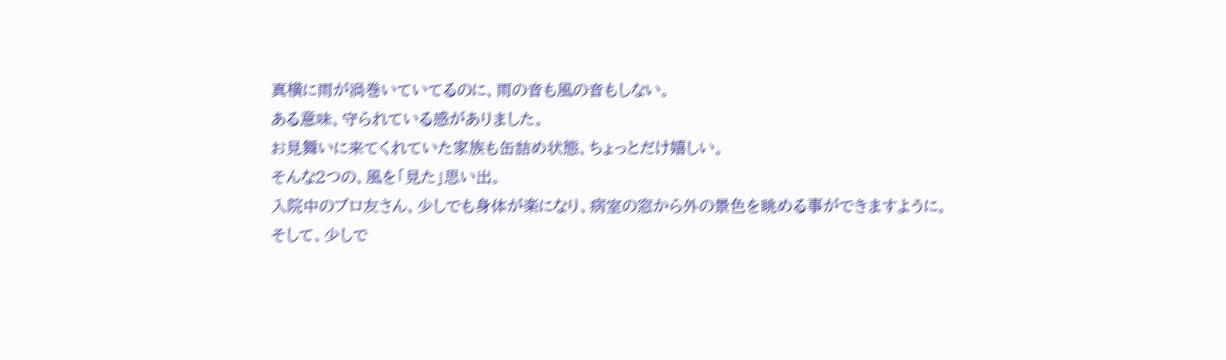真横に雨が渦巻いていてるのに、雨の音も風の音もしない。
ある意味、守られている感がありました。
お見舞いに来てくれていた家族も缶詰め状態、ちょっとだけ嬉しい。
そんな2つの、風を「見た」思い出。
入院中のブロ友さん、少しでも身体が楽になり、病室の窓から外の景色を眺める事ができますように。
そして、少しで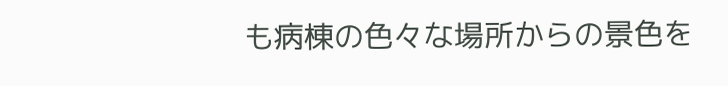も病棟の色々な場所からの景色を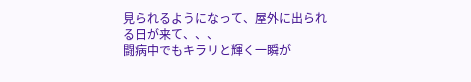見られるようになって、屋外に出られる日が来て、、、
闘病中でもキラリと輝く一瞬が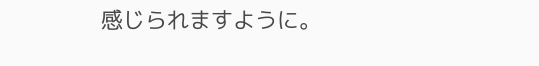感じられますように。